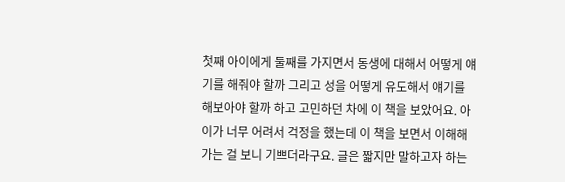첫째 아이에게 둘째를 가지면서 동생에 대해서 어떻게 얘기를 해줘야 할까 그리고 성을 어떻게 유도해서 얘기를 해보아야 할까 하고 고민하던 차에 이 책을 보았어요. 아이가 너무 어려서 걱정을 했는데 이 책을 보면서 이해해 가는 걸 보니 기쁘더라구요. 글은 짧지만 말하고자 하는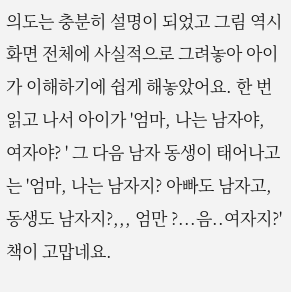의도는 충분히 설명이 되었고 그림 역시 화면 전체에 사실적으로 그려놓아 아이가 이해하기에 쉽게 해놓았어요. 한 번 읽고 나서 아이가 '엄마, 나는 남자야, 여자야? ' 그 다음 남자 동생이 태어나고는 '엄마, 나는 남자지? 아빠도 남자고, 동생도 남자지?,,, 엄만 ?...음..여자지?' 책이 고맙네요.